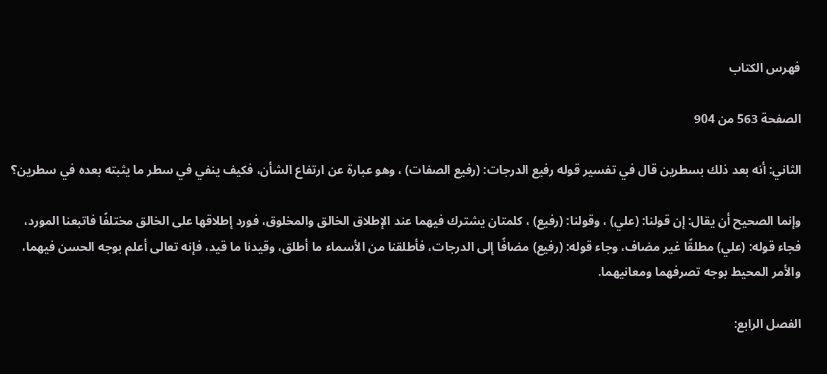فهرس الكتاب

الصفحة 563 من 904

الثاني: أنه بعد ذلك بسطرين قال في تفسير قوله رفيع الدرجات: (رفيع الصفات) ، وهو عبارة عن ارتفاع الشأن، فكيف ينفي في سطر ما يثبته بعده في سطرين؟

وإنما الصحيح أن يقال: إن قولنا: (علي) ، وقولنا: (رفيع) ، كلمتان يشترك فيهما عند الإطلاق الخالق والمخلوق، فورد إطلاقها على الخالق مختلفًا فاتبعنا المورد، فجاء قوله: (علي) مطلقًا غير مضاف، وجاء قوله: (رفيع) مضافًا إلى الدرجات، فأطلقنا من الأسماء ما أطلق، وقيدنا ما قيد، فإنه تعالى أعلم بوجه الحسن فيهما، والأمر المحيط بوجه تصرفهما ومعانيهما.

الفصل الرابع: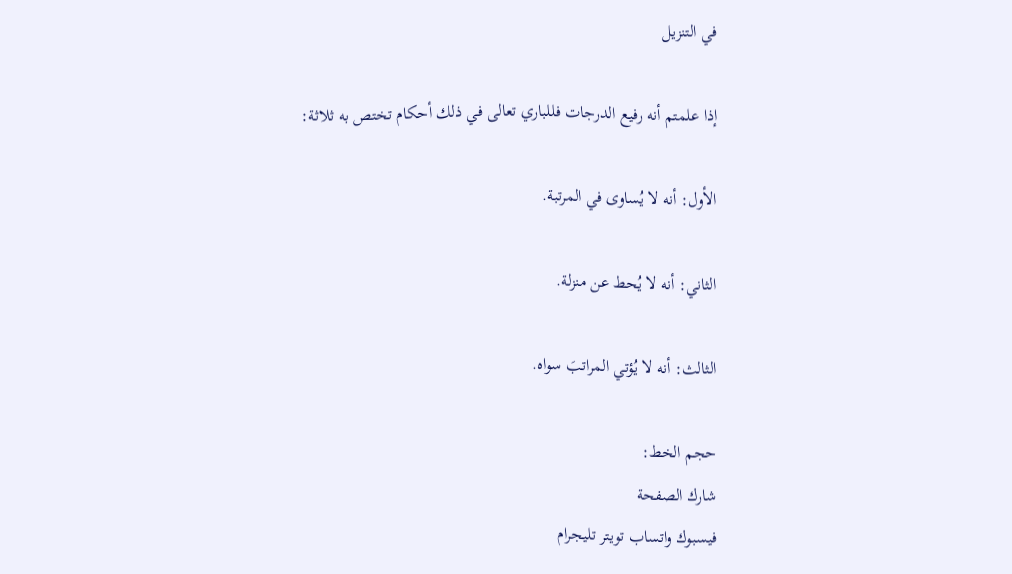في التنزيل

إذا علمتم أنه رفيع الدرجات فللباري تعالى في ذلك أحكام تختص به ثلاثة:

الأول: أنه لا يُساوى في المرتبة.

الثاني: أنه لا يُحط عن منزلة.

الثالث: أنه لا يُؤتي المراتبَ سواه.

حجم الخط:
شارك الصفحة
فيسبوك واتساب تويتر تليجرام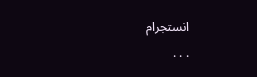انستجرام
. . .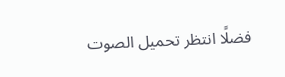فضلًا انتظر تحميل الصوت